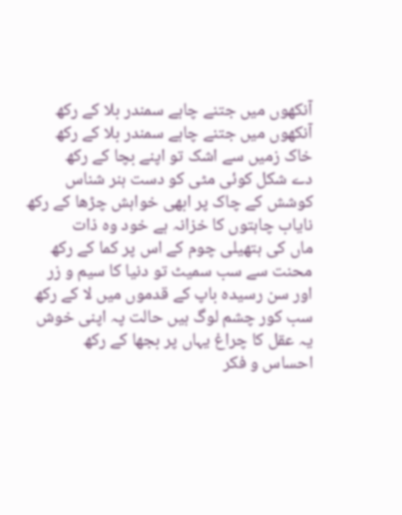آنکھوں میں جتنے چاہے سمندر بلا کے رکھ
آنکھوں میں جتنے چاہے سمندر بلا کے رکھ
خاک زمیں سے اشک تو اپنے بچا کے رکھ
دے شکل کوئی مٹی کو دست ہنر شناس
کوشش کے چاک پر ابھی خواہش چڑھا کے رکھ
نایاب چاہتوں کا خزانہ ہے خود وہ ذات
ماں کی ہتھیلی چوم کے اس پر کما کے رکھ
محنت سے سب سمیٹ تو دنیا کا سیم و زر
اور سن رسیدہ باپ کے قدموں میں لا کے رکھ
سب کور چشم لوگ ہیں حالت پہ اپنی خوش
یہ عقل کا چراغ یہاں پر بجھا کے رکھ
احساس و فکر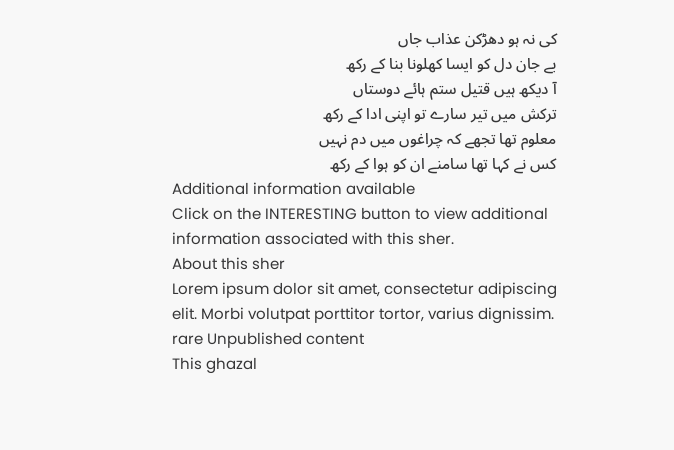کی نہ ہو دھڑکن عذاب جاں
بے جان دل کو ایسا کھلونا بنا کے رکھ
آ دیکھ ہیں قتیل ستم ہائے دوستاں
ترکش میں تیر سارے تو اپنی ادا کے رکھ
معلوم تھا تجھے کہ چراغوں میں دم نہیں
کس نے کہا تھا سامنے ان کو ہوا کے رکھ
Additional information available
Click on the INTERESTING button to view additional information associated with this sher.
About this sher
Lorem ipsum dolor sit amet, consectetur adipiscing elit. Morbi volutpat porttitor tortor, varius dignissim.
rare Unpublished content
This ghazal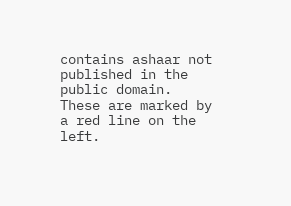contains ashaar not published in the public domain. These are marked by a red line on the left.